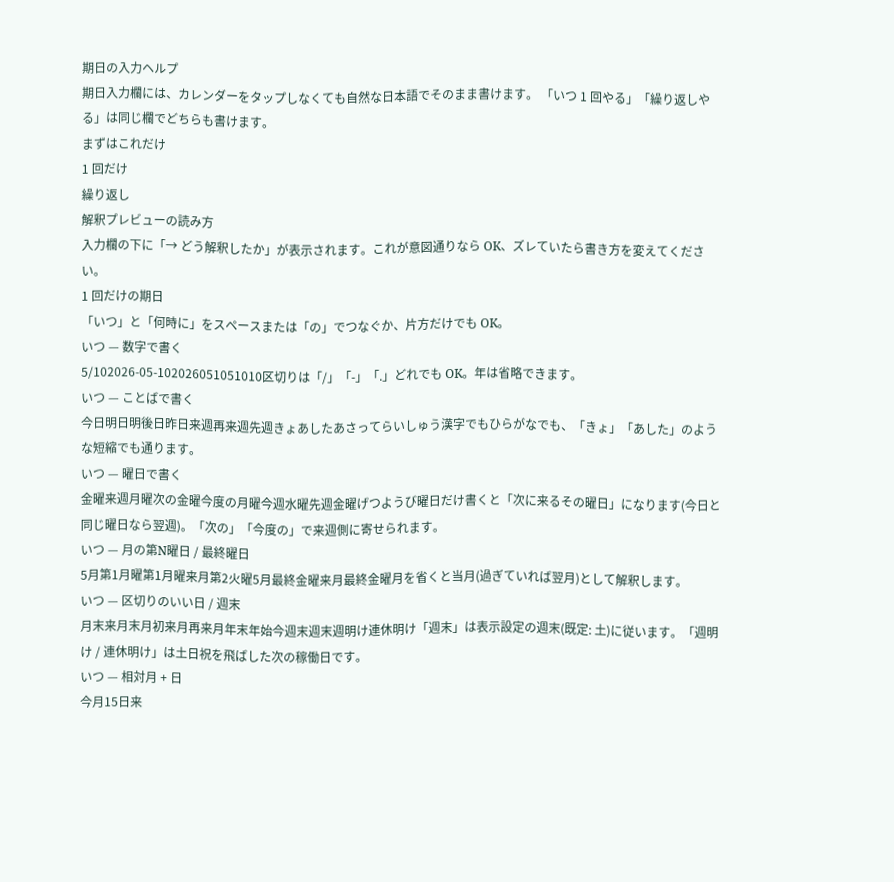期日の入力ヘルプ
期日入力欄には、カレンダーをタップしなくても自然な日本語でそのまま書けます。 「いつ 1 回やる」「繰り返しやる」は同じ欄でどちらも書けます。
まずはこれだけ
1 回だけ
繰り返し
解釈プレビューの読み方
入力欄の下に「→ どう解釈したか」が表示されます。これが意図通りなら OK、ズレていたら書き方を変えてください。
1 回だけの期日
「いつ」と「何時に」をスペースまたは「の」でつなぐか、片方だけでも OK。
いつ — 数字で書く
5/102026-05-102026051051010区切りは「/」「-」「.」どれでも OK。年は省略できます。
いつ — ことばで書く
今日明日明後日昨日来週再来週先週きょあしたあさってらいしゅう漢字でもひらがなでも、「きょ」「あした」のような短縮でも通ります。
いつ — 曜日で書く
金曜来週月曜次の金曜今度の月曜今週水曜先週金曜げつようび曜日だけ書くと「次に来るその曜日」になります(今日と同じ曜日なら翌週)。「次の」「今度の」で来週側に寄せられます。
いつ — 月の第N曜日 / 最終曜日
5月第1月曜第1月曜来月第2火曜5月最終金曜来月最終金曜月を省くと当月(過ぎていれば翌月)として解釈します。
いつ — 区切りのいい日 / 週末
月末来月末月初来月再来月年末年始今週末週末週明け連休明け「週末」は表示設定の週末(既定: 土)に従います。「週明け / 連休明け」は土日祝を飛ばした次の稼働日です。
いつ — 相対月 + 日
今月15日来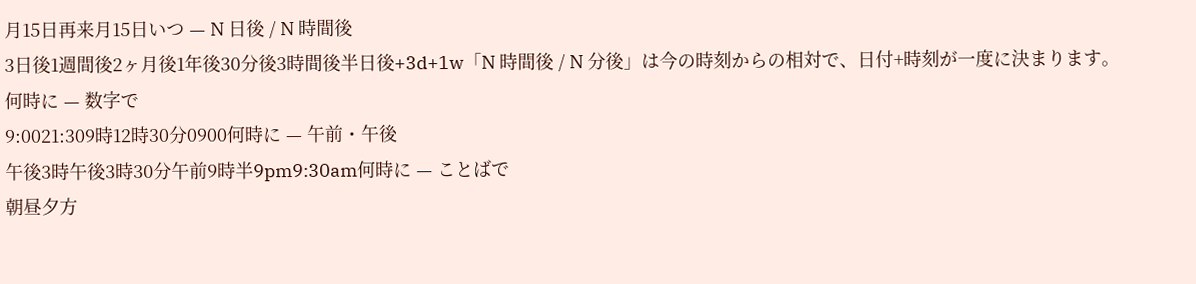月15日再来月15日いつ — N 日後 / N 時間後
3日後1週間後2ヶ月後1年後30分後3時間後半日後+3d+1w「N 時間後 / N 分後」は今の時刻からの相対で、日付+時刻が一度に決まります。
何時に — 数字で
9:0021:309時12時30分0900何時に — 午前・午後
午後3時午後3時30分午前9時半9pm9:30am何時に — ことばで
朝昼夕方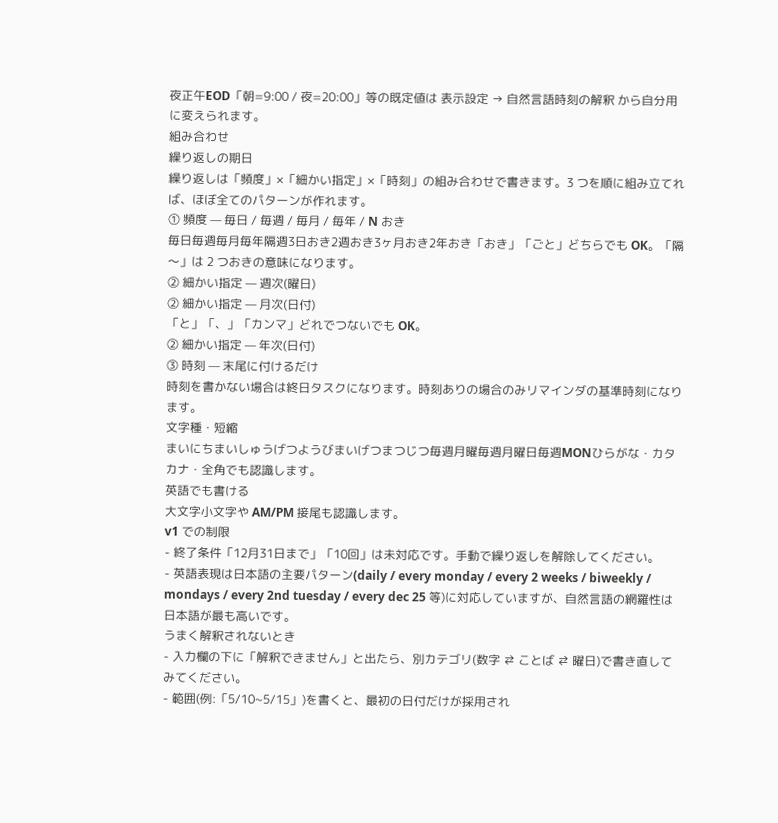夜正午EOD「朝=9:00 / 夜=20:00」等の既定値は 表示設定 → 自然言語時刻の解釈 から自分用に変えられます。
組み合わせ
繰り返しの期日
繰り返しは「頻度」×「細かい指定」×「時刻」の組み合わせで書きます。3 つを順に組み立てれば、ほぼ全てのパターンが作れます。
① 頻度 — 毎日 / 毎週 / 毎月 / 毎年 / N おき
毎日毎週毎月毎年隔週3日おき2週おき3ヶ月おき2年おき「おき」「ごと」どちらでも OK。「隔〜」は 2 つおきの意味になります。
② 細かい指定 — 週次(曜日)
② 細かい指定 — 月次(日付)
「と」「、」「カンマ」どれでつないでも OK。
② 細かい指定 — 年次(日付)
③ 時刻 — 末尾に付けるだけ
時刻を書かない場合は終日タスクになります。時刻ありの場合のみリマインダの基準時刻になります。
文字種・短縮
まいにちまいしゅうげつようびまいげつまつじつ毎週月曜毎週月曜日毎週MONひらがな・カタカナ・全角でも認識します。
英語でも書ける
大文字小文字や AM/PM 接尾も認識します。
v1 での制限
- 終了条件「12月31日まで」「10回」は未対応です。手動で繰り返しを解除してください。
- 英語表現は日本語の主要パターン(daily / every monday / every 2 weeks / biweekly / mondays / every 2nd tuesday / every dec 25 等)に対応していますが、自然言語の網羅性は日本語が最も高いです。
うまく解釈されないとき
- 入力欄の下に「解釈できません」と出たら、別カテゴリ(数字 ⇄ ことば ⇄ 曜日)で書き直してみてください。
- 範囲(例:「5/10~5/15」)を書くと、最初の日付だけが採用され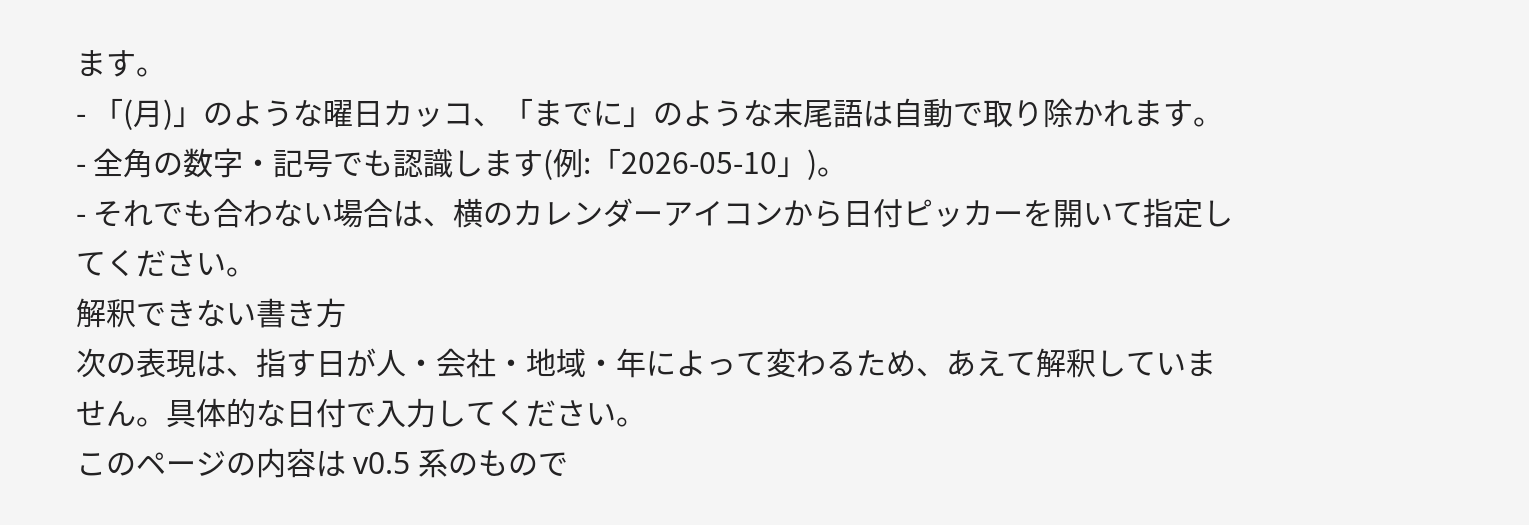ます。
- 「(月)」のような曜日カッコ、「までに」のような末尾語は自動で取り除かれます。
- 全角の数字・記号でも認識します(例:「2026-05-10」)。
- それでも合わない場合は、横のカレンダーアイコンから日付ピッカーを開いて指定してください。
解釈できない書き方
次の表現は、指す日が人・会社・地域・年によって変わるため、あえて解釈していません。具体的な日付で入力してください。
このページの内容は v0.5 系のもので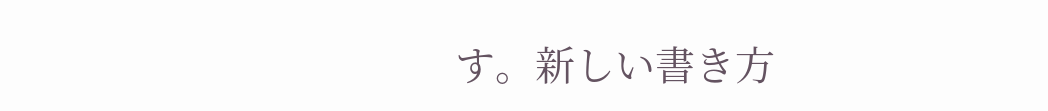す。新しい書き方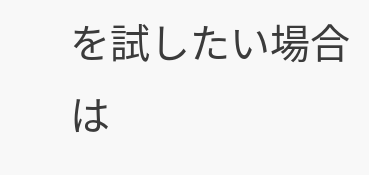を試したい場合は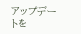アップデートを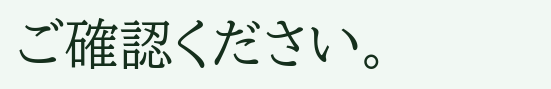ご確認ください。